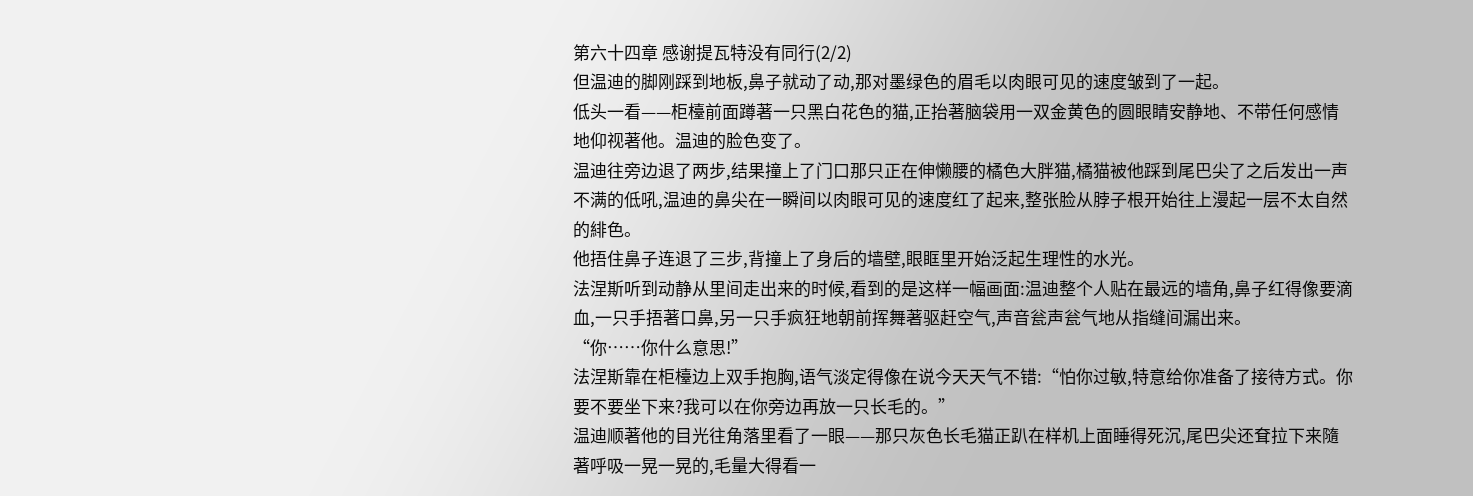第六十四章 感谢提瓦特没有同行(2/2)
但温迪的脚刚踩到地板,鼻子就动了动,那对墨绿色的眉毛以肉眼可见的速度皱到了一起。
低头一看——柜檯前面蹲著一只黑白花色的猫,正抬著脑袋用一双金黄色的圆眼睛安静地、不带任何感情地仰视著他。温迪的脸色变了。
温迪往旁边退了两步,结果撞上了门口那只正在伸懒腰的橘色大胖猫,橘猫被他踩到尾巴尖了之后发出一声不满的低吼,温迪的鼻尖在一瞬间以肉眼可见的速度红了起来,整张脸从脖子根开始往上漫起一层不太自然的緋色。
他捂住鼻子连退了三步,背撞上了身后的墙壁,眼眶里开始泛起生理性的水光。
法涅斯听到动静从里间走出来的时候,看到的是这样一幅画面:温迪整个人贴在最远的墙角,鼻子红得像要滴血,一只手捂著口鼻,另一只手疯狂地朝前挥舞著驱赶空气,声音瓮声瓮气地从指缝间漏出来。
“你……你什么意思!”
法涅斯靠在柜檯边上双手抱胸,语气淡定得像在说今天天气不错:“怕你过敏,特意给你准备了接待方式。你要不要坐下来?我可以在你旁边再放一只长毛的。”
温迪顺著他的目光往角落里看了一眼——那只灰色长毛猫正趴在样机上面睡得死沉,尾巴尖还耷拉下来隨著呼吸一晃一晃的,毛量大得看一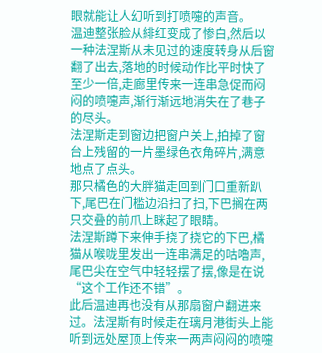眼就能让人幻听到打喷嚏的声音。
温迪整张脸从緋红变成了惨白,然后以一种法涅斯从未见过的速度转身从后窗翻了出去,落地的时候动作比平时快了至少一倍,走廊里传来一连串急促而闷闷的喷嚏声,渐行渐远地消失在了巷子的尽头。
法涅斯走到窗边把窗户关上,拍掉了窗台上残留的一片墨绿色衣角碎片,满意地点了点头。
那只橘色的大胖猫走回到门口重新趴下,尾巴在门槛边沿扫了扫,下巴搁在两只交叠的前爪上眯起了眼睛。
法涅斯蹲下来伸手挠了挠它的下巴,橘猫从喉咙里发出一连串满足的咕嚕声,尾巴尖在空气中轻轻摆了摆,像是在说“这个工作还不错”。
此后温迪再也没有从那扇窗户翻进来过。法涅斯有时候走在璃月港街头上能听到远处屋顶上传来一两声闷闷的喷嚏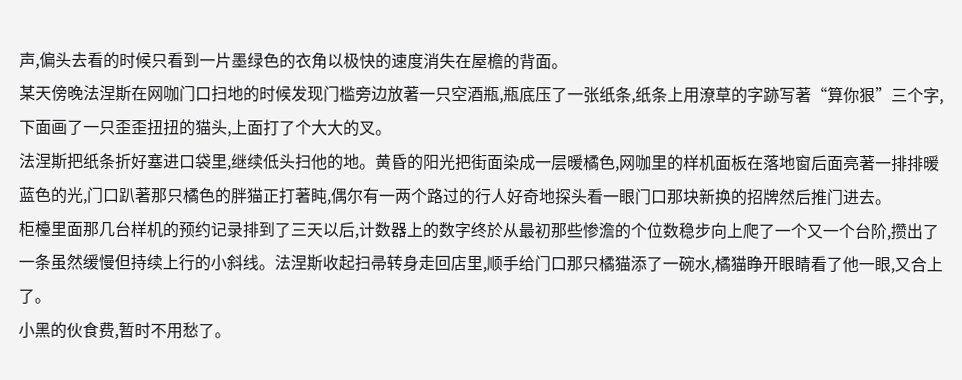声,偏头去看的时候只看到一片墨绿色的衣角以极快的速度消失在屋檐的背面。
某天傍晚法涅斯在网咖门口扫地的时候发现门槛旁边放著一只空酒瓶,瓶底压了一张纸条,纸条上用潦草的字跡写著“算你狠”三个字,下面画了一只歪歪扭扭的猫头,上面打了个大大的叉。
法涅斯把纸条折好塞进口袋里,继续低头扫他的地。黄昏的阳光把街面染成一层暖橘色,网咖里的样机面板在落地窗后面亮著一排排暖蓝色的光,门口趴著那只橘色的胖猫正打著盹,偶尔有一两个路过的行人好奇地探头看一眼门口那块新换的招牌然后推门进去。
柜檯里面那几台样机的预约记录排到了三天以后,计数器上的数字终於从最初那些惨澹的个位数稳步向上爬了一个又一个台阶,攒出了一条虽然缓慢但持续上行的小斜线。法涅斯收起扫帚转身走回店里,顺手给门口那只橘猫添了一碗水,橘猫睁开眼睛看了他一眼,又合上了。
小黑的伙食费,暂时不用愁了。